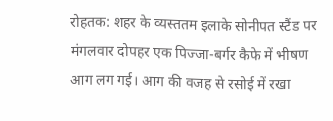रोहतक: शहर के व्यस्ततम इलाके सोनीपत स्टैंड पर मंगलवार दोपहर एक पिज्जा-बर्गर कैफे में भीषण आग लग गई। आग की वजह से रसोई में रखा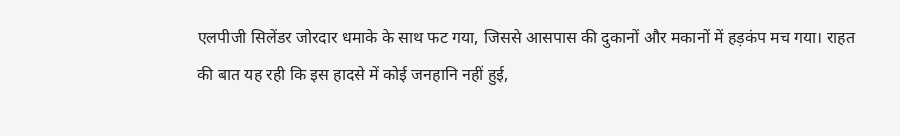एलपीजी सिलेंडर जोरदार धमाके के साथ फट गया, जिससे आसपास की दुकानों और मकानों में हड़कंप मच गया। राहत की बात यह रही कि इस हादसे में कोई जनहानि नहीं हुई,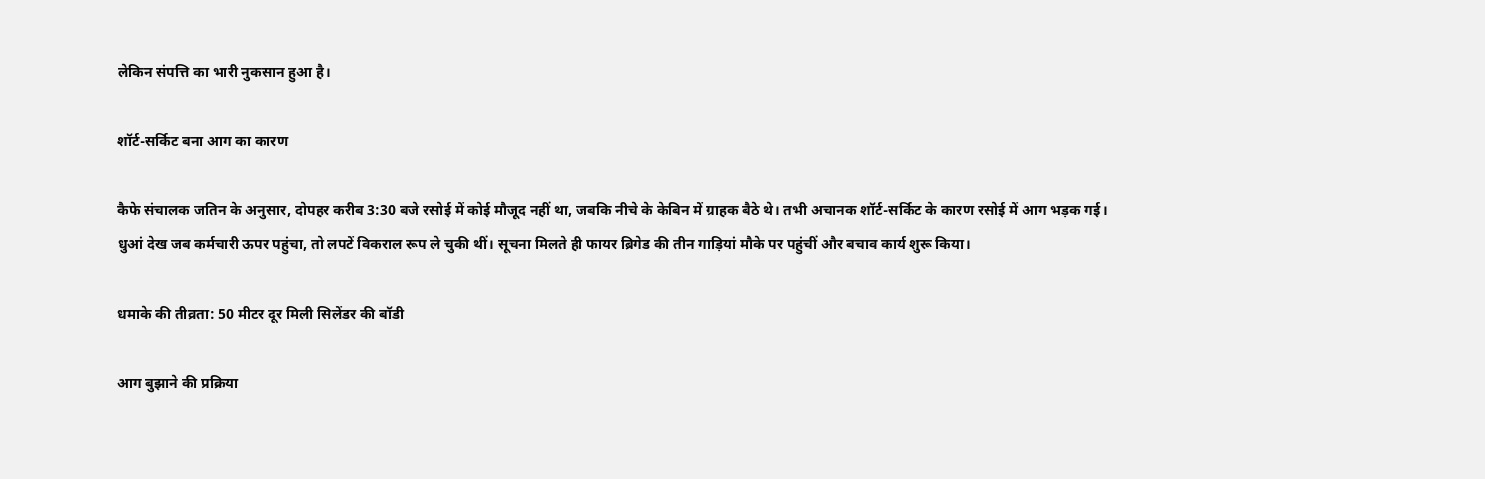लेकिन संपत्ति का भारी नुकसान हुआ है।

शॉर्ट-सर्किट बना आग का कारण

कैफे संचालक जतिन के अनुसार, दोपहर करीब 3:30 बजे रसोई में कोई मौजूद नहीं था, जबकि नीचे के केबिन में ग्राहक बैठे थे। तभी अचानक शॉर्ट-सर्किट के कारण रसोई में आग भड़क गई। धुआं देख जब कर्मचारी ऊपर पहुंचा, तो लपटें विकराल रूप ले चुकी थीं। सूचना मिलते ही फायर ब्रिगेड की तीन गाड़ियां मौके पर पहुंचीं और बचाव कार्य शुरू किया।

धमाके की तीव्रता: 50 मीटर दूर मिली सिलेंडर की बॉडी

आग बुझाने की प्रक्रिया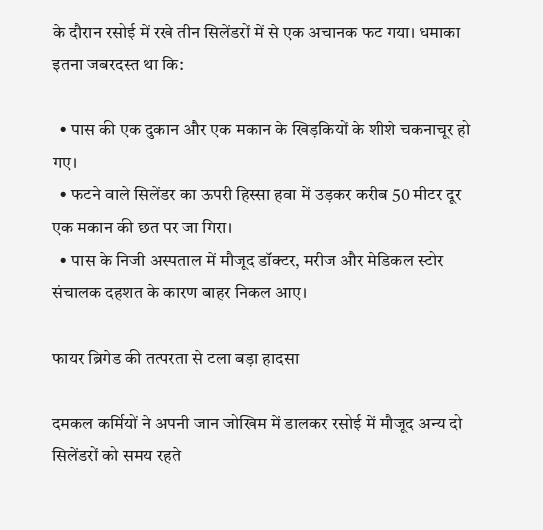के दौरान रसोई में रखे तीन सिलेंडरों में से एक अचानक फट गया। धमाका इतना जबरदस्त था कि:

  • पास की एक दुकान और एक मकान के खिड़कियों के शीशे चकनाचूर हो गए।
  • फटने वाले सिलेंडर का ऊपरी हिस्सा हवा में उड़कर करीब 50 मीटर दूर एक मकान की छत पर जा गिरा।
  • पास के निजी अस्पताल में मौजूद डॉक्टर, मरीज और मेडिकल स्टोर संचालक दहशत के कारण बाहर निकल आए।

फायर ब्रिगेड की तत्परता से टला बड़ा हादसा

दमकल कर्मियों ने अपनी जान जोखिम में डालकर रसोई में मौजूद अन्य दो सिलेंडरों को समय रहते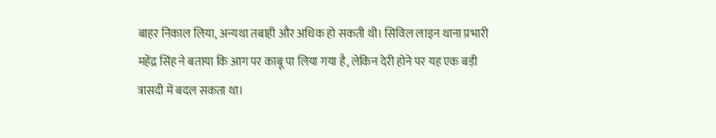बाहर निकाल लिया, अन्यथा तबाही और अधिक हो सकती थी। सिविल लाइन थाना प्रभारी महेंद्र सिंह ने बताया कि आग पर काबू पा लिया गया है, लेकिन देरी होने पर यह एक बड़ी त्रासदी में बदल सकता था।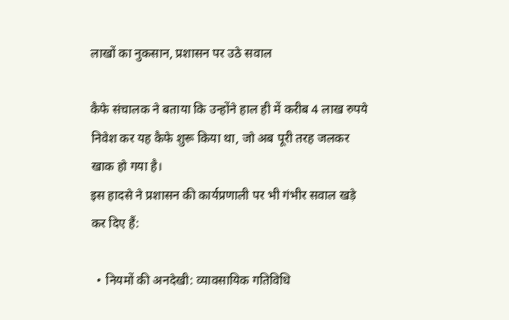लाखों का नुकसान, प्रशासन पर उठे सवाल

कैफे संचालक ने बताया कि उन्होंने हाल ही में करीब 4 लाख रुपये निवेश कर यह कैफे शुरू किया था, जो अब पूरी तरह जलकर खाक हो गया है।
इस हादसे ने प्रशासन की कार्यप्रणाली पर भी गंभीर सवाल खड़े कर दिए हैं:

  • नियमों की अनदेखी: व्यावसायिक गतिविधि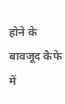होने के बावजूद कैफे में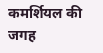कमर्शियल की जगह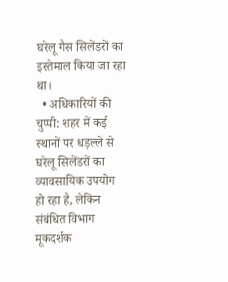घरेलू गैस सिलेंडरों का इस्तेमाल किया जा रहा था।
  • अधिकारियों की चुप्पी: शहर में कई स्थानों पर धड़ल्ले से घरेलू सिलेंडरों का व्यावसायिक उपयोग हो रहा है, लेकिन संबंधित विभाग मूकदर्शक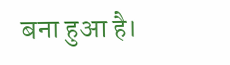बना हुआ है।